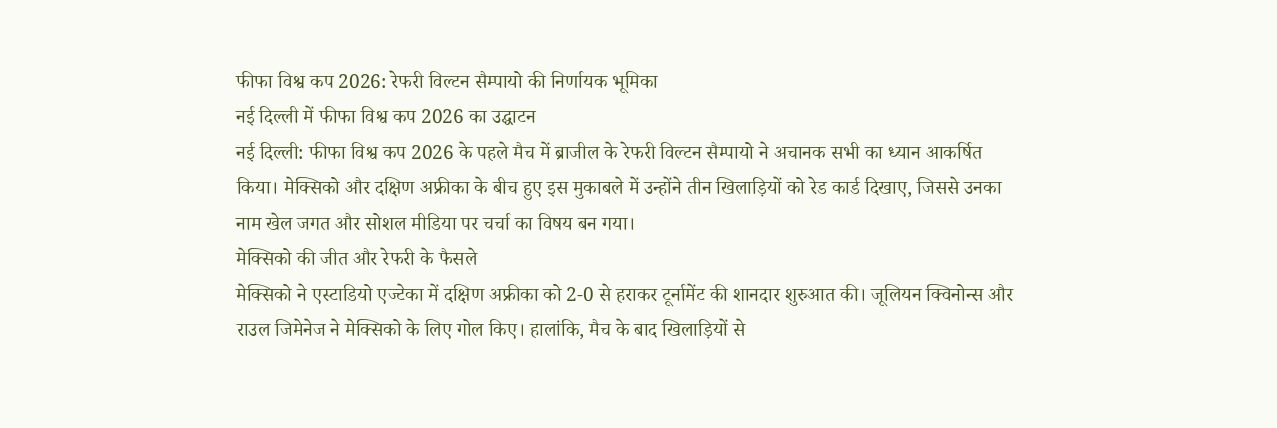फीफा विश्व कप 2026: रेफरी विल्टन सैम्पायो की निर्णायक भूमिका
नई दिल्ली में फीफा विश्व कप 2026 का उद्घाटन
नई दिल्ली: फीफा विश्व कप 2026 के पहले मैच में ब्राजील के रेफरी विल्टन सैम्पायो ने अचानक सभी का ध्यान आकर्षित किया। मेक्सिको और दक्षिण अफ्रीका के बीच हुए इस मुकाबले में उन्होंने तीन खिलाड़ियों को रेड कार्ड दिखाए, जिससे उनका नाम खेल जगत और सोशल मीडिया पर चर्चा का विषय बन गया।
मेक्सिको की जीत और रेफरी के फैसले
मेक्सिको ने एस्टाडियो एज्टेका में दक्षिण अफ्रीका को 2-0 से हराकर टूर्नामेंट की शानदार शुरुआत की। जूलियन क्विनोन्स और राउल जिमेनेज ने मेक्सिको के लिए गोल किए। हालांकि, मैच के बाद खिलाड़ियों से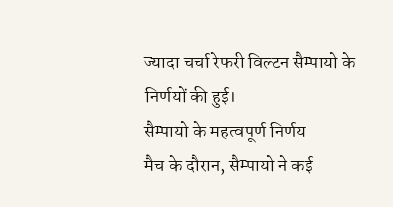ज्यादा चर्चा रेफरी विल्टन सैम्पायो के निर्णयों की हुई।
सैम्पायो के महत्वपूर्ण निर्णय
मैच के दौरान, सैम्पायो ने कई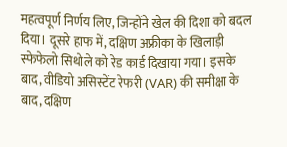महत्वपूर्ण निर्णय लिए, जिन्होंने खेल की दिशा को बदल दिया। दूसरे हाफ में, दक्षिण अफ्रीका के खिलाड़ी स्फेफेलो सिथोले को रेड कार्ड दिखाया गया। इसके बाद, वीडियो असिस्टेंट रेफरी (VAR) की समीक्षा के बाद, दक्षिण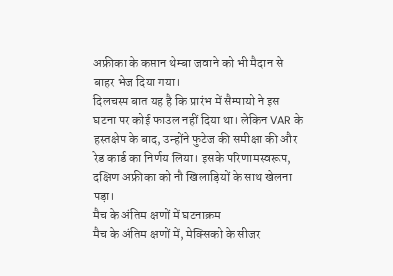अफ्रीका के कप्तान थेम्बा जवाने को भी मैदान से बाहर भेज दिया गया।
दिलचस्प बात यह है कि प्रारंभ में सैम्पायो ने इस घटना पर कोई फाउल नहीं दिया था। लेकिन VAR के हस्तक्षेप के बाद, उन्होंने फुटेज की समीक्षा की और रेड कार्ड का निर्णय लिया। इसके परिणामस्वरूप, दक्षिण अफ्रीका को नौ खिलाड़ियों के साथ खेलना पड़ा।
मैच के अंतिम क्षणों में घटनाक्रम
मैच के अंतिम क्षणों में, मेक्सिको के सीजर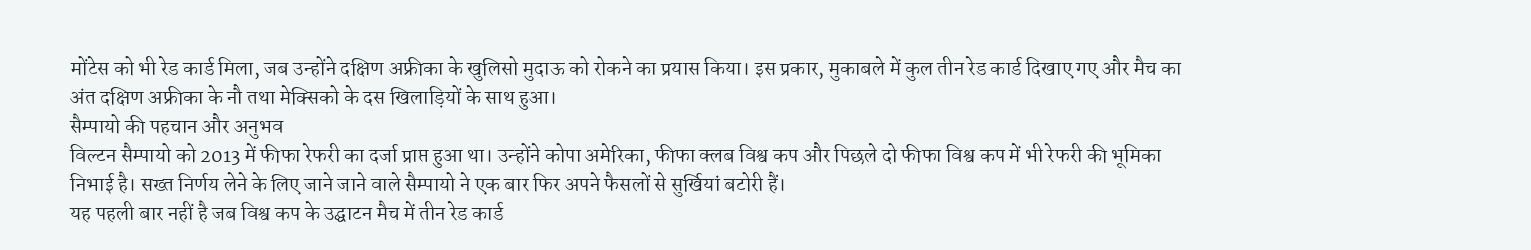मोंटेस को भी रेड कार्ड मिला, जब उन्होंने दक्षिण अफ्रीका के खुलिसो मुदाऊ को रोकने का प्रयास किया। इस प्रकार, मुकाबले में कुल तीन रेड कार्ड दिखाए गए और मैच का अंत दक्षिण अफ्रीका के नौ तथा मेक्सिको के दस खिलाड़ियों के साथ हुआ।
सैम्पायो की पहचान और अनुभव
विल्टन सैम्पायो को 2013 में फीफा रेफरी का दर्जा प्राप्त हुआ था। उन्होंने कोपा अमेरिका, फीफा क्लब विश्व कप और पिछले दो फीफा विश्व कप में भी रेफरी की भूमिका निभाई है। सख्त निर्णय लेने के लिए जाने जाने वाले सैम्पायो ने एक बार फिर अपने फैसलों से सुर्खियां बटोरी हैं।
यह पहली बार नहीं है जब विश्व कप के उद्घाटन मैच में तीन रेड कार्ड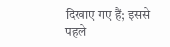दिखाए गए हैं; इससे पहले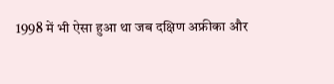1998 में भी ऐसा हुआ था जब दक्षिण अफ्रीका और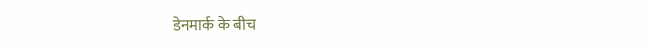डेनमार्क के बीच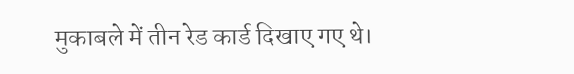मुकाबले में तीन रेड कार्ड दिखाए गए थे।